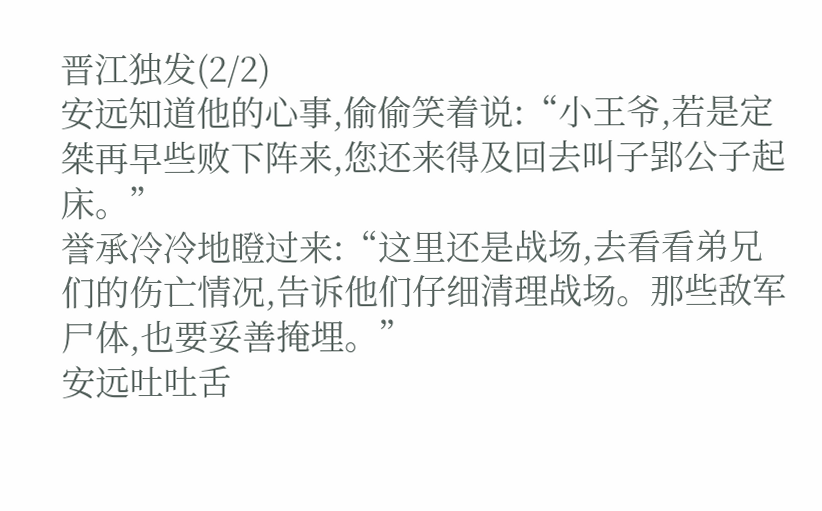晋江独发(2/2)
安远知道他的心事,偷偷笑着说:“小王爷,若是定桀再早些败下阵来,您还来得及回去叫子郢公子起床。”
誉承冷冷地瞪过来:“这里还是战场,去看看弟兄们的伤亡情况,告诉他们仔细清理战场。那些敌军尸体,也要妥善掩埋。”
安远吐吐舌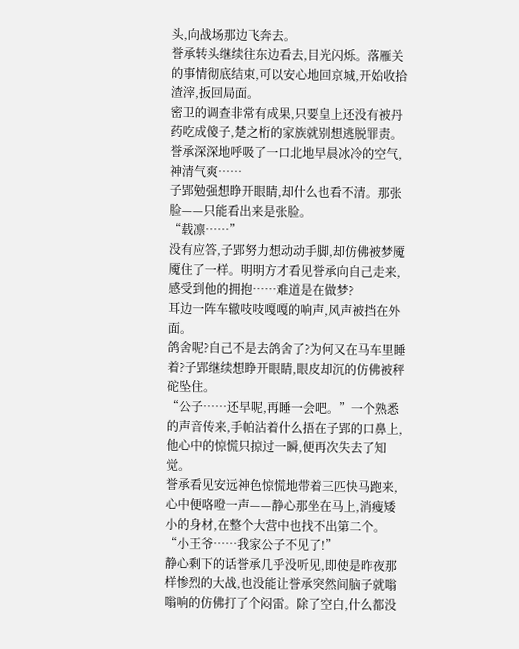头,向战场那边飞奔去。
誉承转头继续往东边看去,目光闪烁。落雁关的事情彻底结束,可以安心地回京城,开始收拾渣滓,扳回局面。
密卫的调查非常有成果,只要皇上还没有被丹药吃成傻子,楚之桁的家族就别想逃脱罪责。
誉承深深地呼吸了一口北地早晨冰冷的空气,神清气爽……
子郢勉强想睁开眼睛,却什么也看不清。那张脸——只能看出来是张脸。
“载凛……”
没有应答,子郢努力想动动手脚,却仿佛被梦魇魇住了一样。明明方才看见誉承向自己走来,感受到他的拥抱……难道是在做梦?
耳边一阵车辙吱吱嘎嘎的响声,风声被挡在外面。
鸽舍呢?自己不是去鸽舍了?为何又在马车里睡着?子郢继续想睁开眼睛,眼皮却沉的仿佛被秤砣坠住。
“公子……还早呢,再睡一会吧。”一个熟悉的声音传来,手帕沾着什么捂在子郢的口鼻上,他心中的惊慌只掠过一瞬,便再次失去了知觉。
誉承看见安远神色惊慌地带着三匹快马跑来,心中便咯噔一声——静心那坐在马上,消瘦矮小的身材,在整个大营中也找不出第二个。
“小王爷……我家公子不见了!”
静心剩下的话誉承几乎没听见,即使是昨夜那样惨烈的大战,也没能让誉承突然间脑子就嗡嗡响的仿佛打了个闷雷。除了空白,什么都没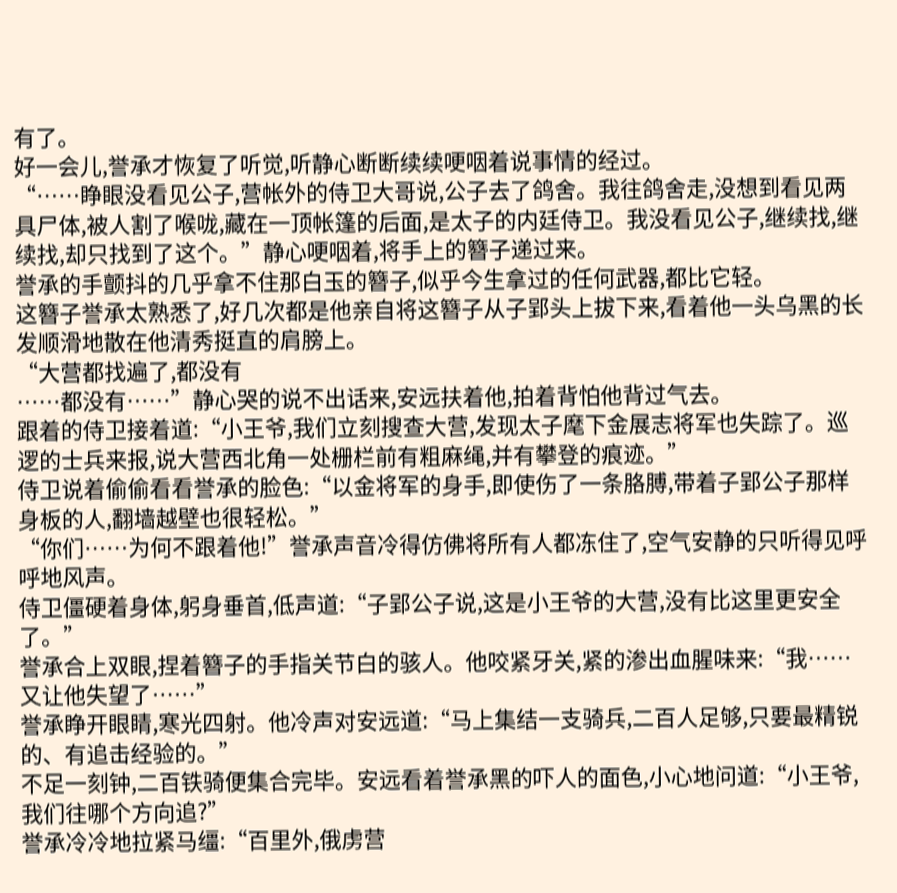有了。
好一会儿,誉承才恢复了听觉,听静心断断续续哽咽着说事情的经过。
“……睁眼没看见公子,营帐外的侍卫大哥说,公子去了鸽舍。我往鸽舍走,没想到看见两具尸体,被人割了喉咙,藏在一顶帐篷的后面,是太子的内廷侍卫。我没看见公子,继续找,继续找,却只找到了这个。”静心哽咽着,将手上的簪子递过来。
誉承的手颤抖的几乎拿不住那白玉的簪子,似乎今生拿过的任何武器,都比它轻。
这簪子誉承太熟悉了,好几次都是他亲自将这簪子从子郢头上拔下来,看着他一头乌黑的长发顺滑地散在他清秀挺直的肩膀上。
“大营都找遍了,都没有
……都没有……”静心哭的说不出话来,安远扶着他,拍着背怕他背过气去。
跟着的侍卫接着道:“小王爷,我们立刻搜查大营,发现太子麾下金展志将军也失踪了。巡逻的士兵来报,说大营西北角一处栅栏前有粗麻绳,并有攀登的痕迹。”
侍卫说着偷偷看看誉承的脸色:“以金将军的身手,即使伤了一条胳膊,带着子郢公子那样身板的人,翻墙越壁也很轻松。”
“你们……为何不跟着他!”誉承声音冷得仿佛将所有人都冻住了,空气安静的只听得见呼呼地风声。
侍卫僵硬着身体,躬身垂首,低声道:“子郢公子说,这是小王爷的大营,没有比这里更安全了。”
誉承合上双眼,捏着簪子的手指关节白的骇人。他咬紧牙关,紧的渗出血腥味来:“我……又让他失望了……”
誉承睁开眼睛,寒光四射。他冷声对安远道:“马上集结一支骑兵,二百人足够,只要最精锐的、有追击经验的。”
不足一刻钟,二百铁骑便集合完毕。安远看着誉承黑的吓人的面色,小心地问道:“小王爷,我们往哪个方向追?”
誉承冷冷地拉紧马缰:“百里外,俄虏营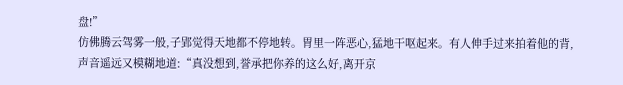盘!”
仿佛腾云驾雾一般,子郢觉得天地都不停地转。胃里一阵恶心,猛地干呕起来。有人伸手过来拍着他的背,声音遥远又模糊地道:“真没想到,誉承把你养的这么好,离开京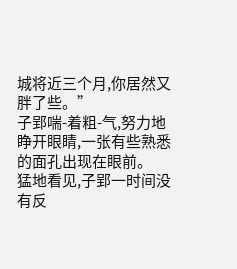城将近三个月,你居然又胖了些。”
子郢喘-着粗-气,努力地睁开眼睛,一张有些熟悉的面孔出现在眼前。
猛地看见,子郢一时间没有反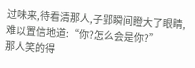过味来,待看清那人,子郢瞬间瞪大了眼睛,难以置信地道:“你?怎么会是你?”
那人笑的得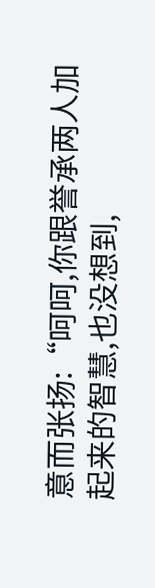意而张扬:“呵呵,你跟誉承两人加起来的智慧,也没想到,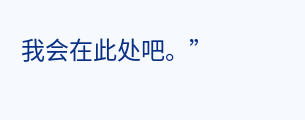我会在此处吧。”